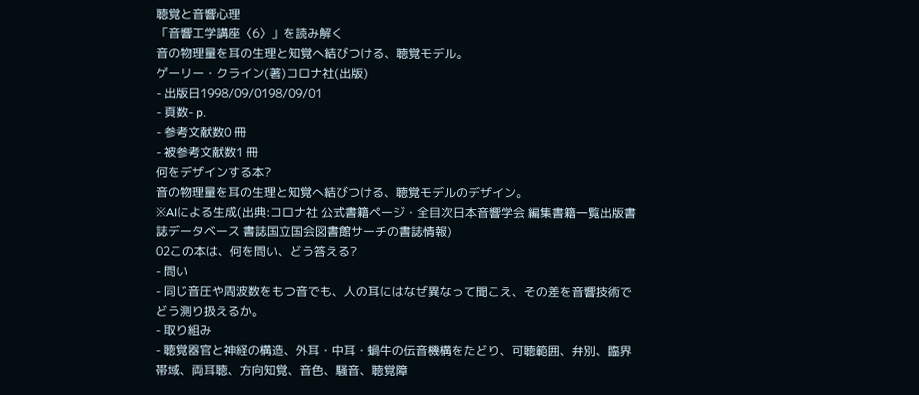聴覚と音響心理
「音響工学講座〈6〉」を読み解く
音の物理量を耳の生理と知覚へ結びつける、聴覚モデル。
ゲーリー・クライン(著)コロナ社(出版)
- 出版日1998/09/0198/09/01
- 頁数- p.
- 参考文献数0 冊
- 被参考文献数1 冊
何をデザインする本?
音の物理量を耳の生理と知覚へ結びつける、聴覚モデルのデザイン。
※AIによる生成(出典:コロナ社 公式書籍ページ・全目次日本音響学会 編集書籍一覧出版書誌データベース 書誌国立国会図書館サーチの書誌情報)
02この本は、何を問い、どう答える?
- 問い
- 同じ音圧や周波数をもつ音でも、人の耳にはなぜ異なって聞こえ、その差を音響技術でどう測り扱えるか。
- 取り組み
- 聴覚器官と神経の構造、外耳・中耳・蝸牛の伝音機構をたどり、可聴範囲、弁別、臨界帯域、両耳聴、方向知覚、音色、騒音、聴覚障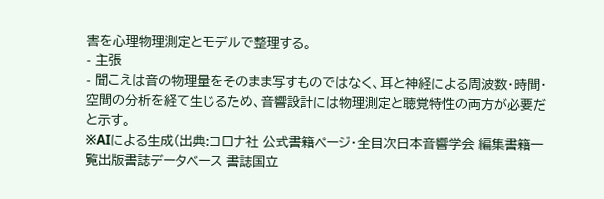害を心理物理測定とモデルで整理する。
- 主張
- 聞こえは音の物理量をそのまま写すものではなく、耳と神経による周波数・時間・空間の分析を経て生じるため、音響設計には物理測定と聴覚特性の両方が必要だと示す。
※AIによる生成(出典:コロナ社 公式書籍ページ・全目次日本音響学会 編集書籍一覧出版書誌データベース 書誌国立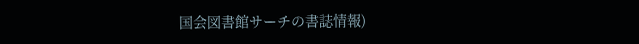国会図書館サーチの書誌情報)